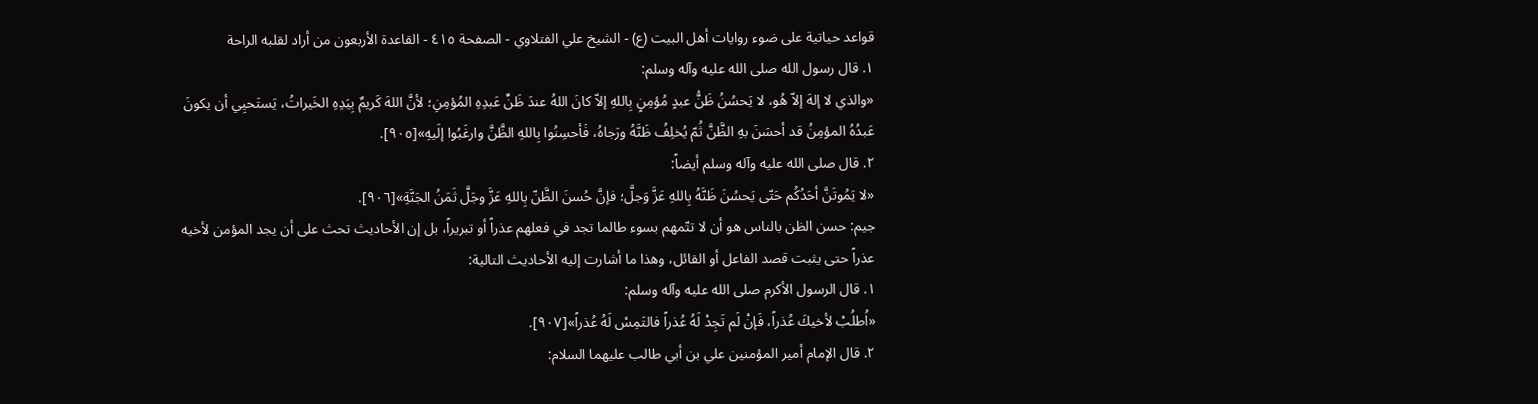قواعد حياتية على ضوء روايات أهل البيت (ع) - الشيخ علي الفتلاوي - الصفحة ٤١٥ - القاعدة الأربعون من أراد لقلبه الراحة
١. قال رسول الله صلى الله عليه وآله وسلم:
«والذي لا إلهَ إلاّ هُو، لا يَحسُنُ ظَنُّ عبدٍ مُؤمِنٍ بِاللهِ إلاّ كانَ اللهُ عندَ ظَنِّ عَبدِهِ المُؤمِنِ؛ لأنَّ اللهَ كَريمٌ بِيَدِهِ الخَيراتُ، يَستَحيِي أن يكونَ عَبدُهُ المؤمِنُ قد أحسَنَ بهِ الظَّنَّ ثُمّ يُخلِفُ ظَنَّهُ ورَجاهُ، فَأحسِنُوا بِاللهِ الظَّنَّ وارغَبُوا إلَيهِ»[٩٠٥].
٢. قال صلى الله عليه وآله وسلم أيضاً:
«لا يَمُوتَنَّ أحَدُكُم حَتّى يَحسُنَ ظَنَّهُ بِاللهِ عَزَّ وَجلَّ؛ فإنَّ حُسنَ الظَّنّ بِاللهِ عَزَّ وجَلَّ ثَمَنُ الجَنَّةِ»[٩٠٦].
جيم: حسن الظن بالناس هو أن لا تتّمهم بسوء طالما تجد في فعلهم عذراً أو تبريراً، بل إن الأحاديث تحث على أن يجد المؤمن لأخيه عذراً حتى يثبت قصد الفاعل أو القائل، وهذا ما أشارت إليه الأحاديث التالية:
١. قال الرسول الأكرم صلى الله عليه وآله وسلم:
«اُطلُبْ لأخيكَ عُذراً، فَإنْ لَم تَجِدْ لَهُ عُذراً فالتَمِسْ لَهُ عُذراً»[٩٠٧].
٢. قال الإمام أمير المؤمنين علي بن أبي طالب عليهما السلام: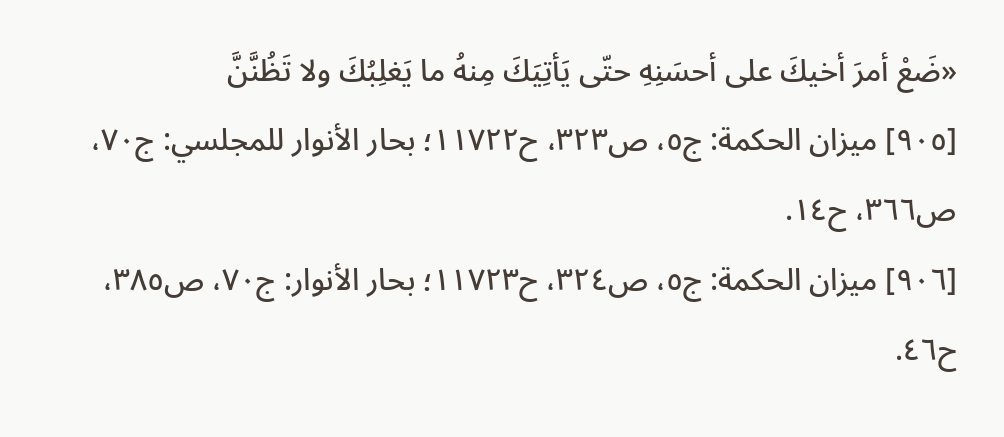«ضَعْ أمرَ أخيكَ على أحسَنِهِ حتّى يَأتِيَكَ مِنهُ ما يَغلِبُكَ ولا تَظُنَّنَّ
[٩٠٥] ميزان الحكمة: ج٥، ص٣٢٣، ح١١٧٢٢؛ بحار الأنوار للمجلسي: ج٧٠، ص٣٦٦، ح١٤.
[٩٠٦] ميزان الحكمة: ج٥، ص٣٢٤، ح١١٧٢٣؛ بحار الأنوار: ج٧٠، ص٣٨٥، ح٤٦.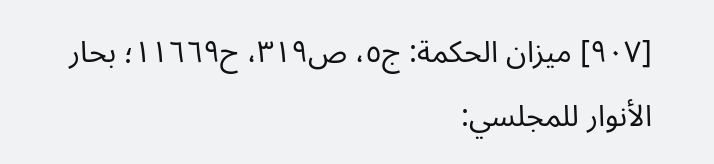[٩٠٧] ميزان الحكمة: ج٥، ص٣١٩، ح١١٦٦٩؛ بحار الأنوار للمجلسي: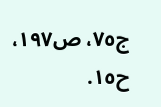ج٧٥، ص١٩٧، ح١٥.